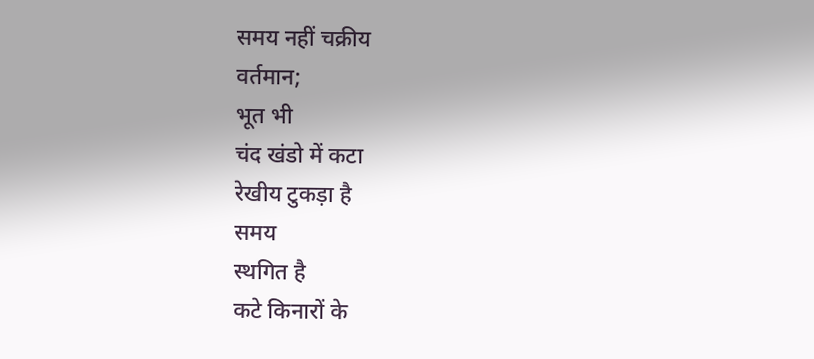समय नहीं चक्रीय
वर्तमान;
भूत भी
चंद खंडो में कटा
रेखीय टुकड़ा है
समय
स्थगित है
कटे किनारों के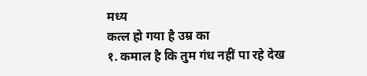मध्य
कत्ल हो गया है उम्र का
१. कमाल है कि तुम गंध नहीं पा रहे देख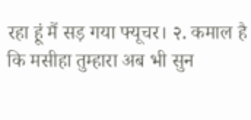रहा हूं मैं सड़ गया फ्यूचर। २. कमाल है कि मसीहा तुम्हारा अब भी सुन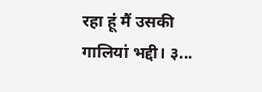रहा हूं मैं उसकी गालियां भद्दी। ३...